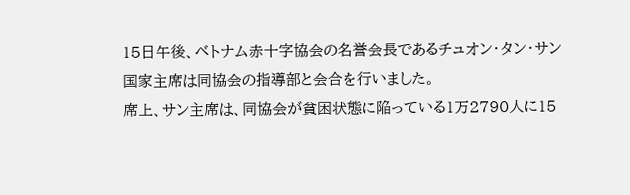15日午後、ベトナム赤十字協会の名誉会長であるチュオン・タン・サン国家主席は同協会の指導部と会合を行いました。
席上、サン主席は、同協会が貧困状態に陥っている1万2790人に15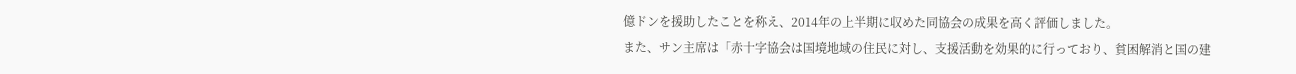億ドンを援助したことを称え、2014年の上半期に収めた同協会の成果を高く評価しました。
また、サン主席は「赤十字協会は国境地域の住民に対し、支援活動を効果的に行っており、貧困解消と国の建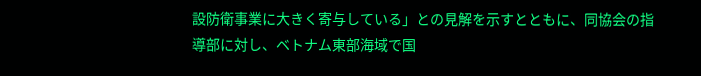設防衛事業に大きく寄与している」との見解を示すとともに、同協会の指導部に対し、ベトナム東部海域で国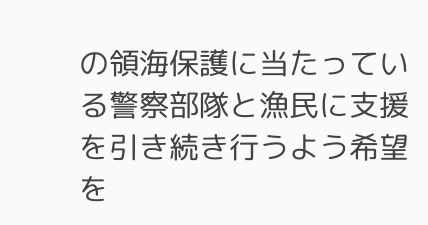の領海保護に当たっている警察部隊と漁民に支援を引き続き行うよう希望を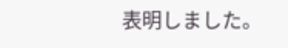表明しました。